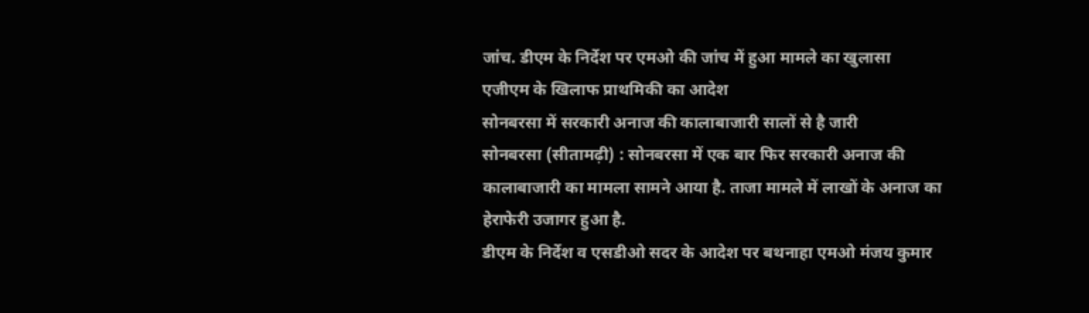जांच. डीएम के निर्देश पर एमओ की जांच में हुआ मामले का खुलासा
एजीएम के खिलाफ प्राथमिकी का आदेश
सोनबरसा में सरकारी अनाज की कालाबाजारी सालों से है जारी
सोनबरसा (सीतामढ़ी) : सोनबरसा में एक बार फिर सरकारी अनाज की कालाबाजारी का मामला सामने आया है. ताजा मामले में लाखों के अनाज का हेराफेरी उजागर हुआ है.
डीएम के निर्देश व एसडीओ सदर के आदेश पर बथनाहा एमओ मंजय कुमार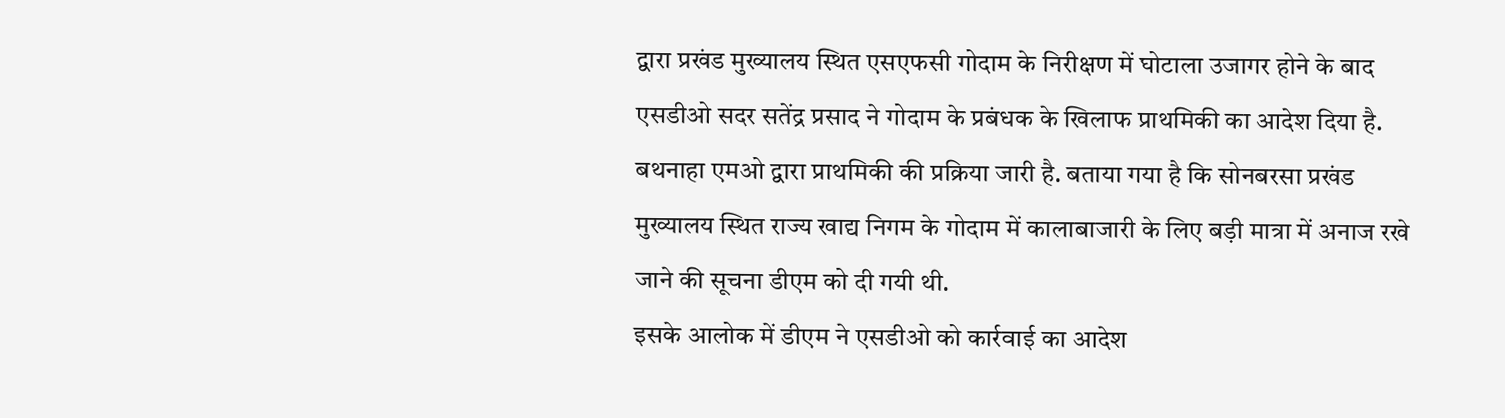द्वारा प्रखंड मुख्यालय स्थित एसएफसी गोदाम के निरीक्षण में घोटाला उजागर होने के बाद एसडीओ सदर सतेंद्र प्रसाद ने गोदाम के प्रबंधक के खिलाफ प्राथमिकी का आदेश दिया है. बथनाहा एमओ द्वारा प्राथमिकी की प्रक्रिया जारी है. बताया गया है कि सोनबरसा प्रखंड मुख्यालय स्थित राज्य खाद्य निगम के गोदाम में कालाबाजारी के लिए बड़ी मात्रा में अनाज रखे जाने की सूचना डीएम को दी गयी थी.
इसके आलोक में डीएम ने एसडीओ को कार्रवाई का आदेश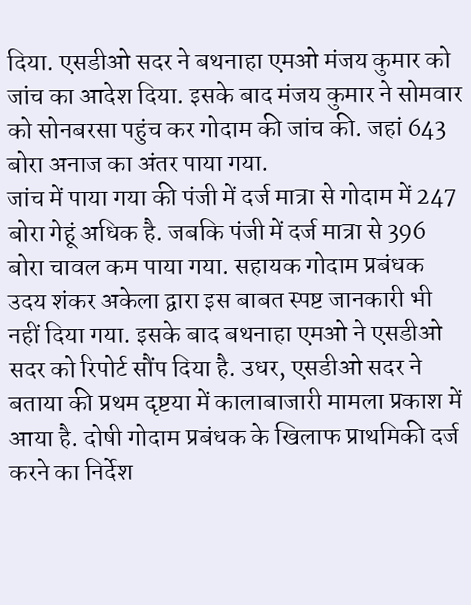दिया. एसडीओ सदर ने बथनाहा एमओ मंजय कुमार को जांच का आदेश दिया. इसके बाद मंजय कुमार ने सोमवार को सोनबरसा पहुंच कर गोदाम की जांच की. जहां 643 बोरा अनाज का अंतर पाया गया.
जांच में पाया गया की पंजी में दर्ज मात्रा से गोदाम में 247 बोरा गेहूं अधिक है. जबकि पंजी में दर्ज मात्रा से 396 बोरा चावल कम पाया गया. सहायक गोदाम प्रबंधक उदय शंकर अकेला द्वारा इस बाबत स्पष्ट जानकारी भी नहीं दिया गया. इसके बाद बथनाहा एमओ ने एसडीओ सदर को रिपोर्ट सौंप दिया है. उधर, एसडीओ सदर ने बताया की प्रथम दृष्टया में कालाबाजारी मामला प्रकाश में आया है. दोषी गोदाम प्रबंधक के खिलाफ प्राथमिकी दर्ज करने का निर्देश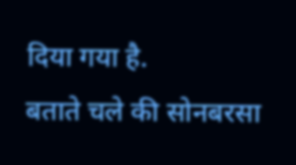दिया गया है.
बताते चले की सोनबरसा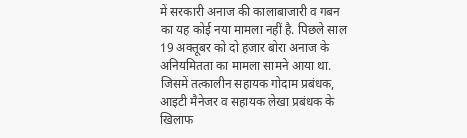में सरकारी अनाज की कालाबाजारी व गबन का यह कोई नया मामला नहीं है. पिछले साल 19 अक्तूबर को दो हजार बोरा अनाज के अनियमितता का मामला सामने आया था. जिसमें तत्कालीन सहायक गोदाम प्रबंधक, आइटी मैनेजर व सहायक लेखा प्रबंधक के खिलाफ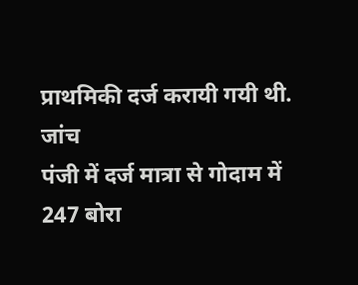प्राथमिकी दर्ज करायी गयी थी.
जांच
पंजी में दर्ज मात्रा से गोदाम में 247 बोरा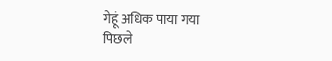गेहूं अधिक पाया गया
पिछले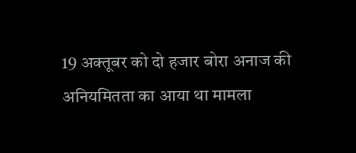19 अक्तूबर को दो हजार बोरा अनाज की अनियमितता का आया था मामला